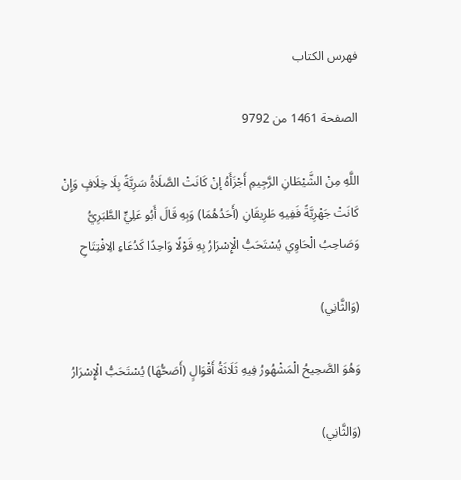فهرس الكتاب

الصفحة 1461 من 9792

اللَّهِ مِنْ الشَّيْطَانِ الرَّجِيمِ أَجْزَأَهُ إنْ كَانَتْ الصَّلَاةُ سَرِيَّةً بِلَا خِلَافٍ وَإِنْ كَانَتْ جَهْرِيَّةً فَفِيهِ طَرِيقَانِ (أَحَدُهُمَا) وَبِهِ قَالَ أَبُو عَلِيٍّ الطَّبَرِيُّ وَصَاحِبُ الْحَاوِي يُسْتَحَبُّ الْإِسْرَارُ بِهِ قَوْلًا وَاحِدًا كَدُعَاءِ الِافْتِتَاحِ

(وَالثَّانِي)

وَهُوَ الصَّحِيحُ الْمَشْهُورُ فِيهِ ثَلَاثَةُ أَقْوَالٍ (أَصَحُّهَا) يُسْتَحَبُّ الْإِسْرَارُ

(وَالثَّانِي)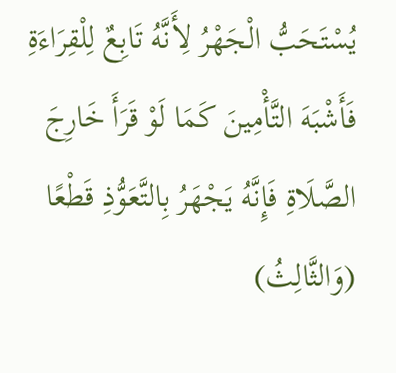يُسْتَحَبُّ الْجَهْرُ لِأَنَّهُ تَابِعٌ لِلْقِرَاءَةِ فَأَشْبَهَ التَّأْمِينَ كَمَا لَوْ قَرَأَ خَارِجَ الصَّلَاةِ فَإِنَّهُ يَجْهَرُ بِالتَّعَوُّذِ قَطْعًا (وَالثَّالِثُ)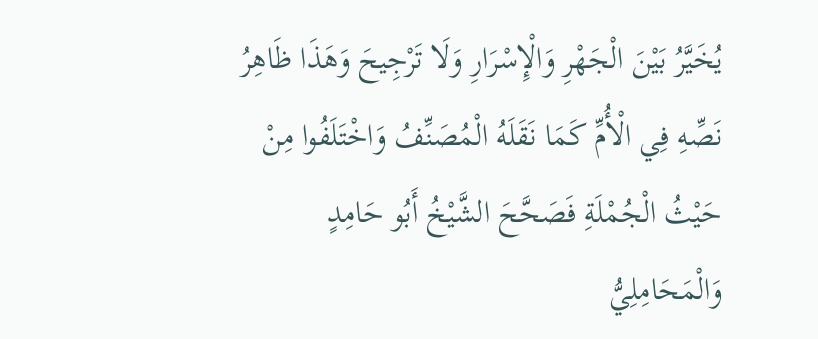يُخَيَّرُ بَيْنَ الْجَهْرِ وَالْإِسْرَارِ وَلَا تَرْجِيحَ وَهَذَا ظَاهِرُ نَصِّهِ فِي الْأُمِّ كَمَا نَقَلَهُ الْمُصَنِّفُ وَاخْتَلَفُوا مِنْ حَيْثُ الْجُمْلَةِ فَصَحَّحَ الشَّيْخُ أَبُو حَامِدٍ وَالْمَحَامِلِيُّ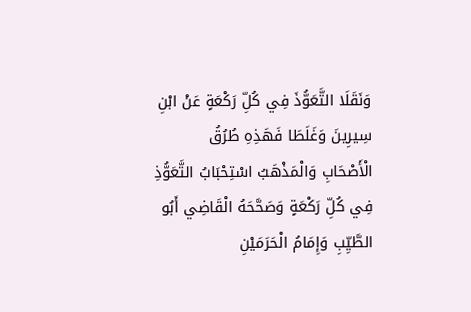وَنَقَلَا التَّعَوُّذَ فِي كُلِّ رَكْعَةٍ عَنْ ابْنِ سِيرِينَ وَغَلَطَا فَهَذِهِ طُرُقُ الْأَصْحَابِ وَالْمَذْهَبُ اسْتِحْبَابُ التَّعَوُّذِ فِي كُلِّ رَكْعَةٍ وَصَحَّحَهُ الْقَاضِي أَبُو الطَّيِّبِ وَإِمَامُ الْحَرَمَيْنِ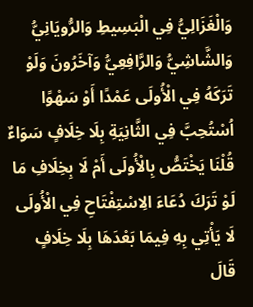وَالْغَزَالِيُّ فِي الْبَسِيطِ وَالرُّويَانِيُّ وَالشَّاشِيُّ وَالرَّافِعِيُّ وَآخَرُونَ وَلَوْ تَرَكَهُ فِي الْأُولَى عَمْدًا أَوْ سَهْوًا اُسْتُحِبَّ فِي الثَّانِيَةِ بِلَا خِلَافٍ سَوَاءٌ قُلْنَا يَخْتَصُّ بِالْأُولَى أَمْ لَا بِخِلَافِ مَا لَوْ تَرَكَ دُعَاءَ الِاسْتِفْتَاحِ فِي الْأُولَى لَا يَأْتِي بِهِ فِيمَا بَعْدَهَا بِلَا خِلَافٍ قَالَ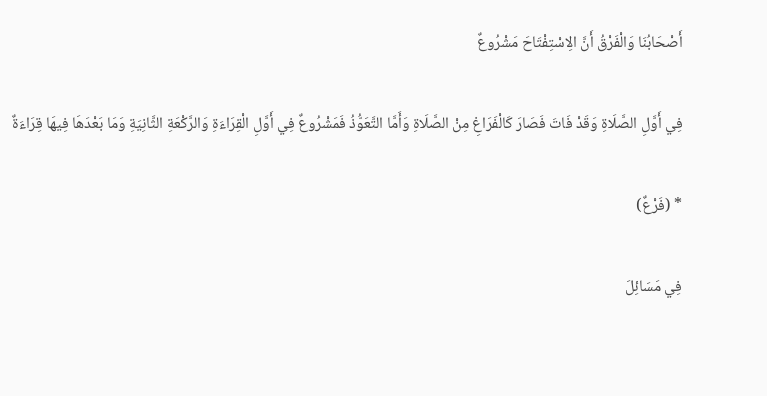أَصْحَابُنَا وَالْفَرْقُ أَنَّ الِاسْتِفْتَاحَ مَشْرُوعٌ

فِي أَوَّلِ الصَّلَاةِ وَقَدْ فَاتَ فَصَارَ كَالْفَرَاغِ مِنْ الصَّلَاةِ وَأَمَّا التَّعَوُّذُ فَمَشْرُوعٌ فِي أَوَّلِ الْقِرَاءَةِ وَالرَّكْعَةِ الثَّانِيَةِ وَمَا بَعْدَهَا فِيهَا قِرَاءَةٌ

* (فَرْعٌ)

فِي مَسَائِلَ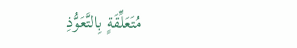مُتَعَلِّقَةٍ بِالتَّعَوُّذِ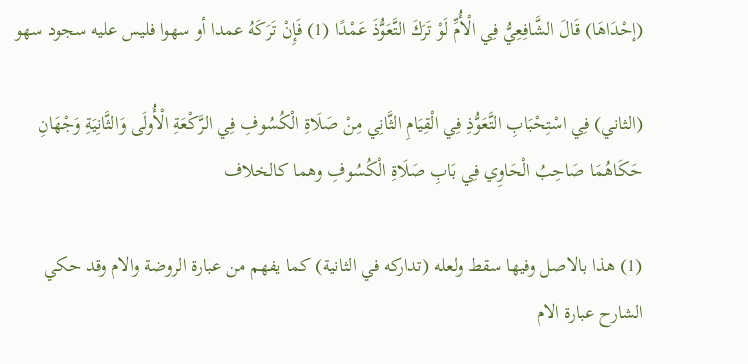(إحْدَاهَا) قَالَ الشَّافِعِيُّ فِي الْأُمِّ لَوْ تَرَكَ التَّعَوُّذَ عَمْدًا (1) فَإِنْ تَرَكَهُ عمدا أو سهوا فليس عليه سجود سهو

(الثاني) فِي اسْتِحْبَابِ التَّعَوُّذِ فِي الْقِيَامِ الثَّانِي مِنْ صَلَاةِ الْكُسُوفِ فِي الرَّكْعَةِ الْأُولَى وَالثَّانِيَةِ وَجْهَانِ حَكَاهُمَا صَاحِبُ الْحَاوِي فِي بَابِ صَلَاةِ الْكُسُوفِ وهما كالخلاف

(1) هذا بالاصل وفيها سقط ولعله (تداركه في الثانية) كما يفهم من عبارة الروضة والام وقد حكي الشارح عبارة الام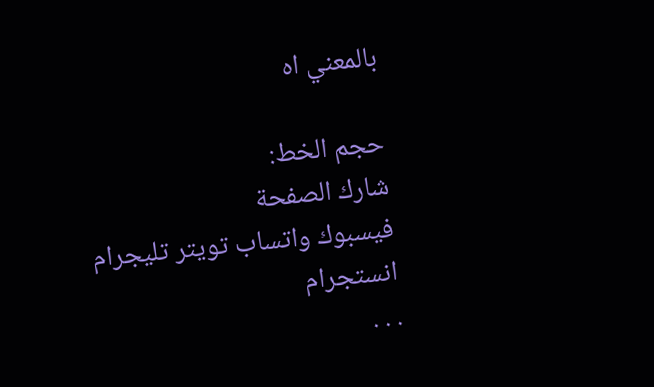بالمعني اه

حجم الخط:
شارك الصفحة
فيسبوك واتساب تويتر تليجرام انستجرام
. . .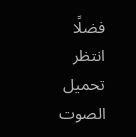فضلًا انتظر تحميل الصوت